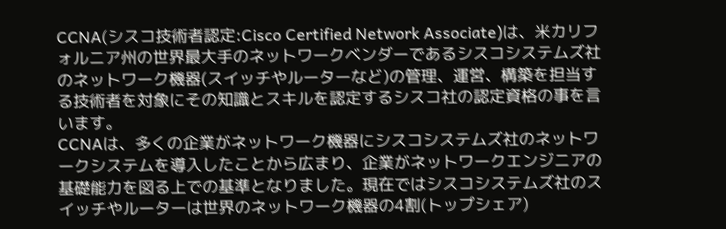CCNA(シスコ技術者認定:Cisco Certified Network Associate)は、米カリフォルニア州の世界最大手のネットワークベンダーであるシスコシステムズ社のネットワーク機器(スイッチやルーターなど)の管理、運営、構築を担当する技術者を対象にその知識とスキルを認定するシスコ社の認定資格の事を言います。
CCNAは、多くの企業がネットワーク機器にシスコシステムズ社のネットワークシステムを導入したことから広まり、企業がネットワークエンジニアの基礎能力を図る上での基準となりました。現在ではシスコシステムズ社のスイッチやルーターは世界のネットワーク機器の4割(トップシェア)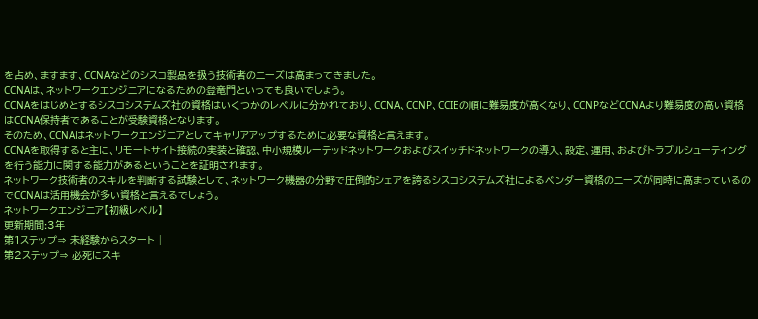を占め、ますます、CCNAなどのシスコ製品を扱う技術者のニーズは高まってきました。
CCNAは、ネットワークエンジニアになるための登竜門といっても良いでしょう。
CCNAをはじめとするシスコシステムズ社の資格はいくつかのレベルに分かれており、CCNA、CCNP、CCIEの順に難易度が高くなり、CCNPなどCCNAより難易度の高い資格はCCNA保持者であることが受験資格となります。
そのため、CCNAはネットワークエンジニアとしてキャリアアップするために必要な資格と言えます。
CCNAを取得すると主に、リモートサイト接続の実装と確認、中小規模ルーテッドネットワークおよびスイッチドネットワークの導入、設定、運用、およびトラブルシューティングを行う能力に関する能力があるということを証明されます。
ネットワーク技術者のスキルを判断する試験として、ネットワーク機器の分野で圧倒的シェアを誇るシスコシステムズ社によるベンダー資格のニーズが同時に高まっているのでCCNAは活用機会が多い資格と言えるでしょう。
ネットワークエンジニア【初級レベル】
更新期間:3年
第1ステップ⇒ 未経験からスタート |
第2ステップ⇒ 必死にスキ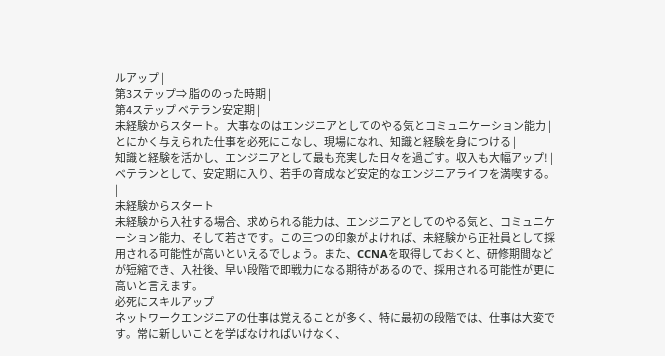ルアップ |
第3ステップ⇒ 脂ののった時期 |
第4ステップ ベテラン安定期 |
未経験からスタート。 大事なのはエンジニアとしてのやる気とコミュニケーション能力 |
とにかく与えられた仕事を必死にこなし、現場になれ、知識と経験を身につける |
知識と経験を活かし、エンジニアとして最も充実した日々を過ごす。収入も大幅アップ! |
ベテランとして、安定期に入り、若手の育成など安定的なエンジニアライフを満喫する。 |
未経験からスタート
未経験から入社する場合、求められる能力は、エンジニアとしてのやる気と、コミュニケーション能力、そして若さです。この三つの印象がよければ、未経験から正社員として採用される可能性が高いといえるでしょう。また、CCNAを取得しておくと、研修期間などが短縮でき、入社後、早い段階で即戦力になる期待があるので、採用される可能性が更に高いと言えます。
必死にスキルアップ
ネットワークエンジニアの仕事は覚えることが多く、特に最初の段階では、仕事は大変です。常に新しいことを学ばなければいけなく、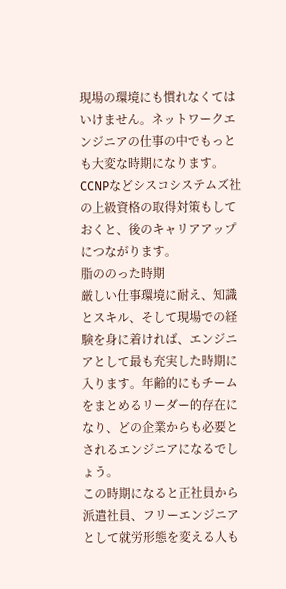現場の環境にも慣れなくてはいけません。ネットワークエンジニアの仕事の中でもっとも大変な時期になります。CCNPなどシスコシステムズ社の上級資格の取得対策もしておくと、後のキャリアアップにつながります。
脂ののった時期
厳しい仕事環境に耐え、知識とスキル、そして現場での経験を身に着ければ、エンジニアとして最も充実した時期に入ります。年齢的にもチームをまとめるリーダー的存在になり、どの企業からも必要とされるエンジニアになるでしょう。
この時期になると正社員から派遣社員、フリーエンジニアとして就労形態を変える人も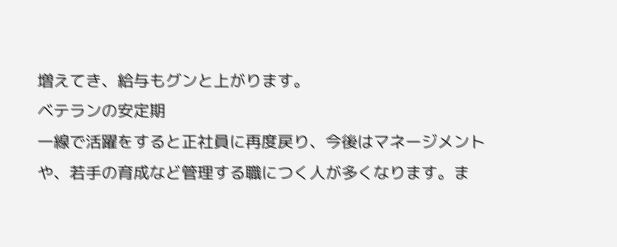増えてき、給与もグンと上がります。
ベテランの安定期
一線で活躍をすると正社員に再度戻り、今後はマネージメントや、若手の育成など管理する職につく人が多くなります。ま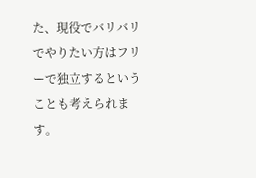た、現役でバリバリでやりたい方はフリーで独立するということも考えられます。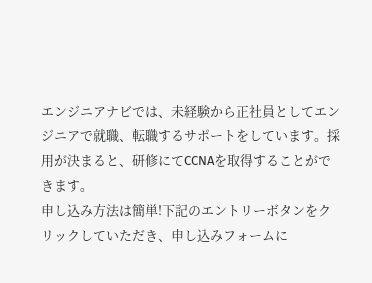エンジニアナビでは、未経験から正社員としてエンジニアで就職、転職するサポートをしています。採用が決まると、研修にてCCNAを取得することができます。
申し込み方法は簡単!下記のエントリーボタンをクリックしていただき、申し込みフォームに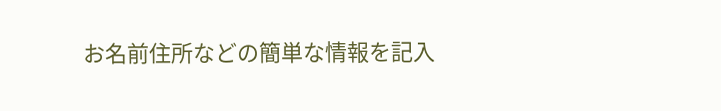お名前住所などの簡単な情報を記入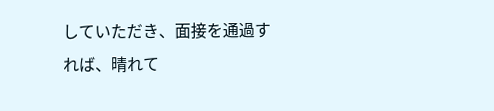していただき、面接を通過すれば、晴れて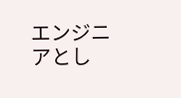エンジニアとし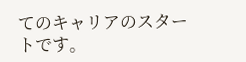てのキャリアのスタートです。